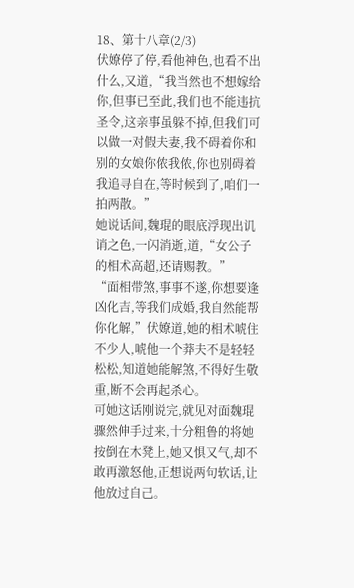18、第十八章(2/3)
伏嫽停了停,看他神色,也看不出什么,又道,“我当然也不想嫁给你,但事已至此,我们也不能违抗圣令,这亲事虽躲不掉,但我们可以做一对假夫妻,我不碍着你和别的女娘你侬我侬,你也别碍着我追寻自在,等时候到了,咱们一拍两散。”
她说话间,魏琨的眼底浮现出讥诮之色,一闪消逝,道,“女公子的相术高超,还请赐教。”
“面相带煞,事事不遂,你想要逢凶化吉,等我们成婚,我自然能帮你化解,”伏嫽道,她的相术唬住不少人,唬他一个莽夫不是轻轻松松,知道她能解煞,不得好生敬重,断不会再起杀心。
可她这话刚说完,就见对面魏琨骤然伸手过来,十分粗鲁的将她按倒在木凳上,她又惧又气,却不敢再激怒他,正想说两句软话,让他放过自己。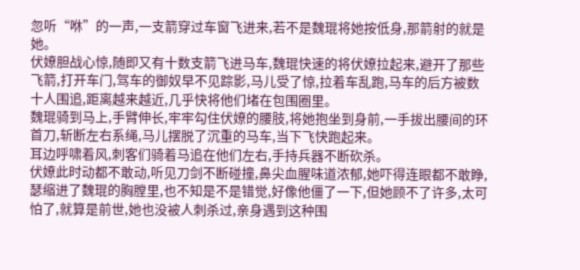忽听“咻”的一声,一支箭穿过车窗飞进来,若不是魏琨将她按低身,那箭射的就是她。
伏嫽胆战心惊,随即又有十数支箭飞进马车,魏琨快速的将伏嫽拉起来,避开了那些飞箭,打开车门,驾车的御奴早不见踪影,马儿受了惊,拉着车乱跑,马车的后方被数十人围追,距离越来越近,几乎快将他们堵在包围圈里。
魏琨骑到马上,手臂伸长,牢牢勾住伏嫽的腰肢,将她抱坐到身前,一手拔出腰间的环首刀,斩断左右系绳,马儿摆脱了沉重的马车,当下飞快跑起来。
耳边呼啸着风,刺客们骑着马追在他们左右,手持兵器不断砍杀。
伏嫽此时动都不敢动,听见刀剑不断碰撞,鼻尖血腥味道浓郁,她吓得连眼都不敢睁,瑟缩进了魏琨的胸膛里,也不知是不是错觉,好像他僵了一下,但她顾不了许多,太可怕了,就算是前世,她也没被人刺杀过,亲身遇到这种围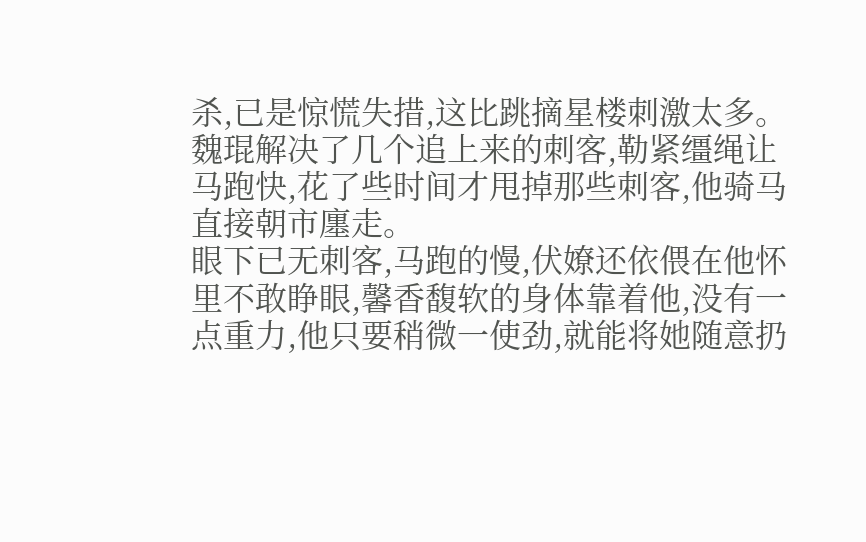杀,已是惊慌失措,这比跳摘星楼刺激太多。
魏琨解决了几个追上来的刺客,勒紧缰绳让马跑快,花了些时间才甩掉那些刺客,他骑马直接朝市廛走。
眼下已无刺客,马跑的慢,伏嫽还依偎在他怀里不敢睁眼,馨香馥软的身体靠着他,没有一点重力,他只要稍微一使劲,就能将她随意扔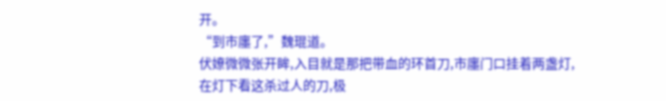开。
“到市廛了,”魏琨道。
伏嫽微微张开眸,入目就是那把带血的环首刀,市廛门口挂着两盏灯,在灯下看这杀过人的刀,极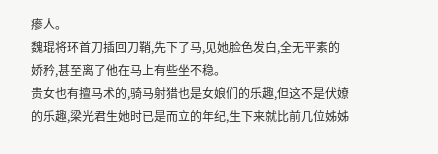瘆人。
魏琨将环首刀插回刀鞘,先下了马,见她脸色发白,全无平素的娇矜,甚至离了他在马上有些坐不稳。
贵女也有擅马术的,骑马射猎也是女娘们的乐趣,但这不是伏嫽的乐趣,梁光君生她时已是而立的年纪,生下来就比前几位姊姊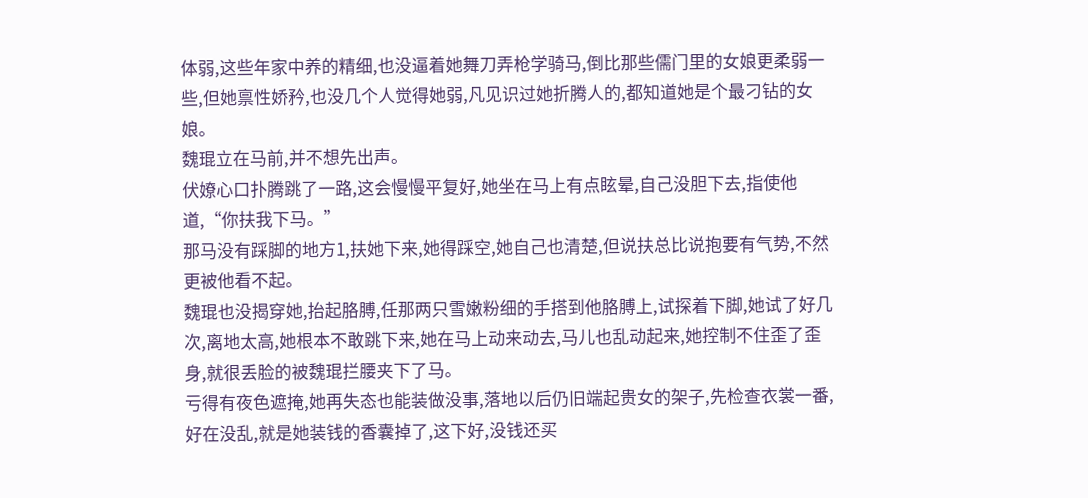体弱,这些年家中养的精细,也没逼着她舞刀弄枪学骑马,倒比那些儒门里的女娘更柔弱一些,但她禀性娇矜,也没几个人觉得她弱,凡见识过她折腾人的,都知道她是个最刁钻的女娘。
魏琨立在马前,并不想先出声。
伏嫽心口扑腾跳了一路,这会慢慢平复好,她坐在马上有点眩晕,自己没胆下去,指使他道,“你扶我下马。”
那马没有踩脚的地方1,扶她下来,她得踩空,她自己也清楚,但说扶总比说抱要有气势,不然更被他看不起。
魏琨也没揭穿她,抬起胳膊,任那两只雪嫩粉细的手搭到他胳膊上,试探着下脚,她试了好几次,离地太高,她根本不敢跳下来,她在马上动来动去,马儿也乱动起来,她控制不住歪了歪身,就很丢脸的被魏琨拦腰夹下了马。
亏得有夜色遮掩,她再失态也能装做没事,落地以后仍旧端起贵女的架子,先检查衣裳一番,好在没乱,就是她装钱的香囊掉了,这下好,没钱还买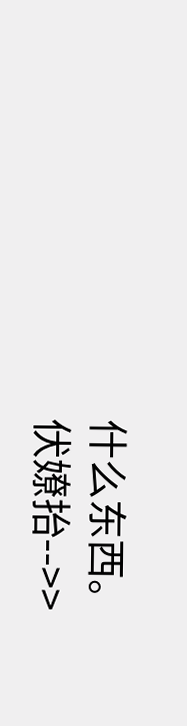什么东西。
伏嫽抬-->>